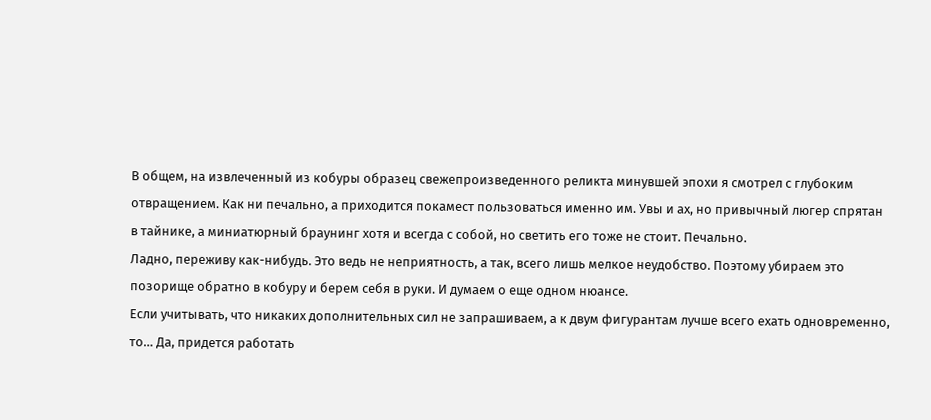В общем, на извлеченный из кобуры образец свежепроизведенного реликта минувшей эпохи я смотрел с глубоким отвращением. Как ни печально, а приходится покамест пользоваться именно им. Увы и ах, но привычный люгер спрятан в тайнике, а миниатюрный браунинг хотя и всегда с собой, но светить его тоже не стоит. Печально.
Ладно, переживу как-нибудь. Это ведь не неприятность, а так, всего лишь мелкое неудобство. Поэтому убираем это позорище обратно в кобуру и берем себя в руки. И думаем о еще одном нюансе.
Если учитывать, что никаких дополнительных сил не запрашиваем, а к двум фигурантам лучше всего ехать одновременно, то… Да, придется работать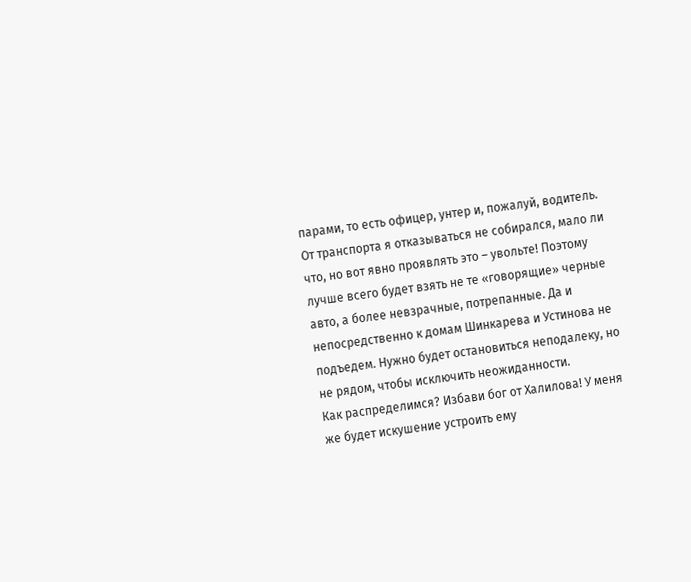парами, то есть офицер, унтер и, пожалуй, водитель. От транспорта я отказываться не собирался, мало ли что, но вот явно проявлять это – увольте! Поэтому лучше всего будет взять не те «говорящие» черные авто, а более невзрачные, потрепанные. Да и непосредственно к домам Шинкарева и Устинова не подъедем. Нужно будет остановиться неподалеку, но не рядом, чтобы исключить неожиданности.
Как распределимся? Избави бог от Халилова! У меня же будет искушение устроить ему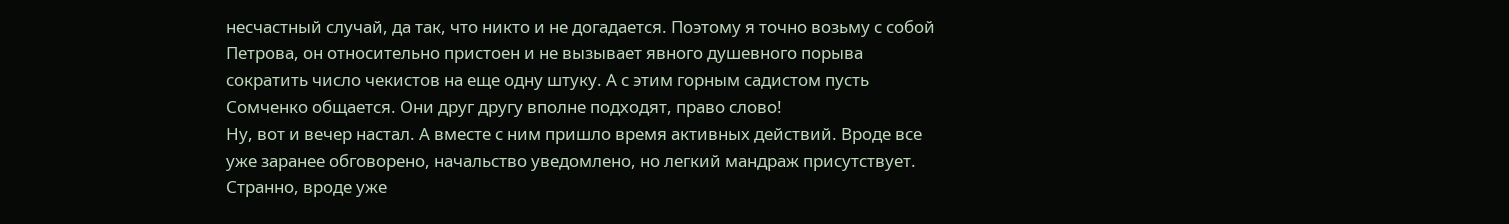несчастный случай, да так, что никто и не догадается. Поэтому я точно возьму с собой Петрова, он относительно пристоен и не вызывает явного душевного порыва сократить число чекистов на еще одну штуку. А с этим горным садистом пусть Сомченко общается. Они друг другу вполне подходят, право слово!
Ну, вот и вечер настал. А вместе с ним пришло время активных действий. Вроде все уже заранее обговорено, начальство уведомлено, но легкий мандраж присутствует. Странно, вроде уже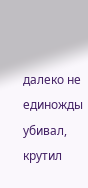далеко не единожды убивал, крутил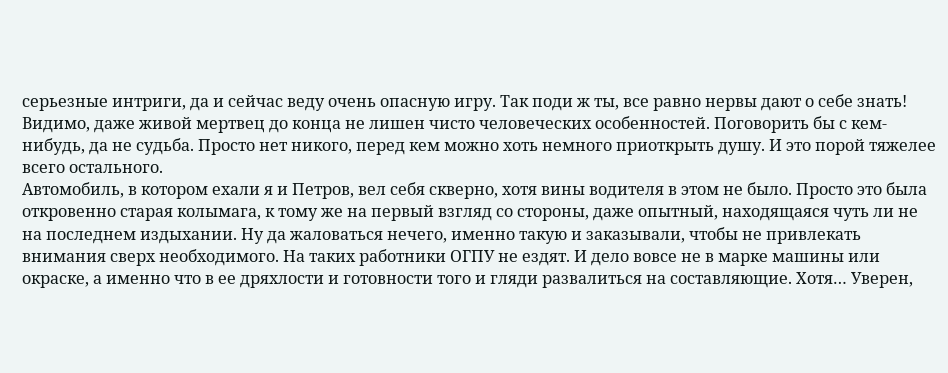серьезные интриги, да и сейчас веду очень опасную игру. Так поди ж ты, все равно нервы дают о себе знать! Видимо, даже живой мертвец до конца не лишен чисто человеческих особенностей. Поговорить бы с кем-нибудь, да не судьба. Просто нет никого, перед кем можно хоть немного приоткрыть душу. И это порой тяжелее всего остального.
Автомобиль, в котором ехали я и Петров, вел себя скверно, хотя вины водителя в этом не было. Просто это была откровенно старая колымага, к тому же на первый взгляд со стороны, даже опытный, находящаяся чуть ли не на последнем издыхании. Ну да жаловаться нечего, именно такую и заказывали, чтобы не привлекать внимания сверх необходимого. На таких работники ОГПУ не ездят. И дело вовсе не в марке машины или окраске, а именно что в ее дряхлости и готовности того и гляди развалиться на составляющие. Хотя… Уверен,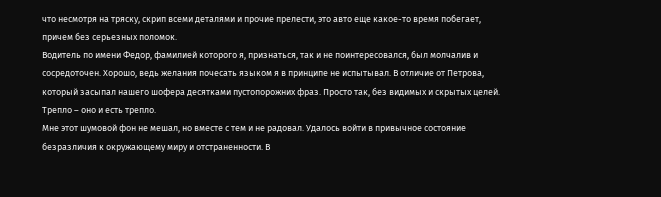что несмотря на тряску, скрип всеми деталями и прочие прелести, это авто еще какое-то время побегает, причем без серьезных поломок.
Водитель по имени Федор, фамилией которого я, признаться, так и не поинтересовался, был молчалив и сосредоточен. Хорошо, ведь желания почесать языком я в принципе не испытывал. В отличие от Петрова, который засыпал нашего шофера десятками пустопорожних фраз. Просто так, без видимых и скрытых целей. Трепло – оно и есть трепло.
Мне этот шумовой фон не мешал, но вместе с тем и не радовал. Удалось войти в привычное состояние безразличия к окружающему миру и отстраненности. В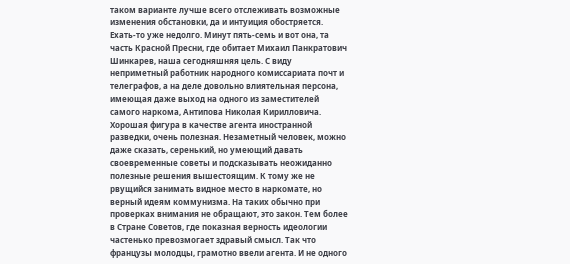таком варианте лучше всего отслеживать возможные изменения обстановки, да и интуиция обостряется. Ехать-то уже недолго. Минут пять-семь и вот она, та часть Красной Пресни, где обитает Михаил Панкратович Шинкарев, наша сегодняшняя цель. С виду неприметный работник народного комиссариата почт и телеграфов, а на деле довольно влиятельная персона, имеющая даже выход на одного из заместителей самого наркома, Антипова Николая Кирилловича. Хорошая фигура в качестве агента иностранной разведки, очень полезная. Незаметный человек, можно даже сказать, серенький, но умеющий давать своевременные советы и подсказывать неожиданно полезные решения вышестоящим. К тому же не рвущийся занимать видное место в наркомате, но верный идеям коммунизма. На таких обычно при проверках внимания не обращают, это закон. Тем более в Стране Советов, где показная верность идеологии частенько превозмогает здравый смысл. Так что французы молодцы, грамотно ввели агента. И не одного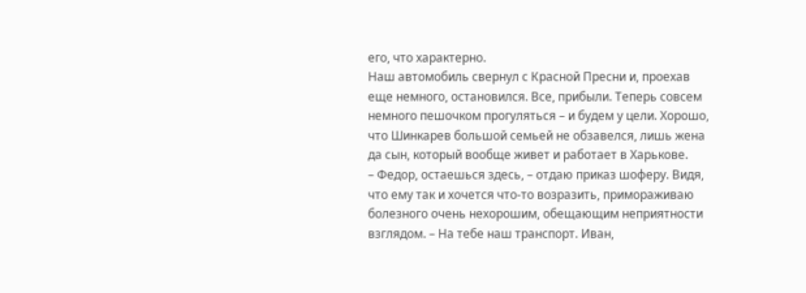его, что характерно.
Наш автомобиль свернул с Красной Пресни и, проехав еще немного, остановился. Все, прибыли. Теперь совсем немного пешочком прогуляться – и будем у цели. Хорошо, что Шинкарев большой семьей не обзавелся, лишь жена да сын, который вообще живет и работает в Харькове.
– Федор, остаешься здесь, – отдаю приказ шоферу. Видя, что ему так и хочется что-то возразить, примораживаю болезного очень нехорошим, обещающим неприятности взглядом. – На тебе наш транспорт. Иван,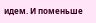идем. И поменьше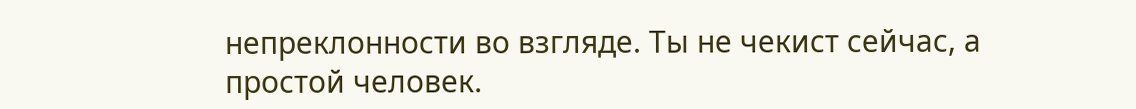непреклонности во взгляде. Ты не чекист сейчас, а простой человек.